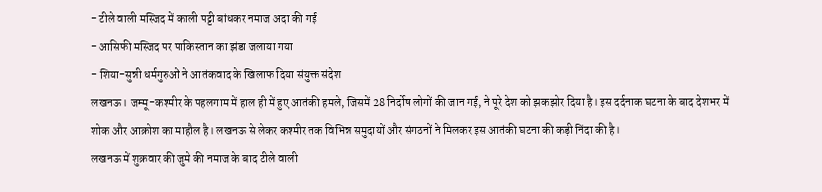- टीले वाली मस्जिद में काली पट्टी बांधकर नमाज अदा की गई
- आसिफी मस्जिद पर पाकिस्तान का झंडा जलाया गया
- शिया-सुन्नी धर्मगुरुओं ने आतंकवाद के खिलाफ दिया संयुक्त संदेश
लखनऊ। जम्मू-कश्मीर के पहलगाम में हाल ही में हुए आतंकी हमले, जिसमें 28 निर्दोष लोगों की जान गई, ने पूरे देश को झकझोर दिया है। इस दर्दनाक घटना के बाद देशभर में शोक और आक्रोश का माहौल है। लखनऊ से लेकर कश्मीर तक विभिन्न समुदायों और संगठनों ने मिलकर इस आतंकी घटना की कड़ी निंदा की है।
लखनऊ में शुक्रवार की जुमे की नमाज के बाद टीले वाली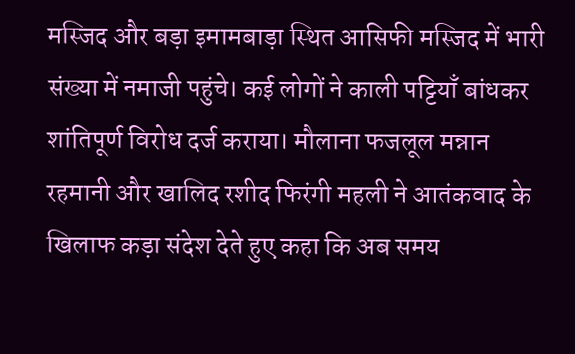मस्जिद और बड़ा इमामबाड़ा स्थित आसिफी मस्जिद में भारी संख्या में नमाजी पहुंचे। कई लोगों ने काली पट्टियाँ बांधकर शांतिपूर्ण विरोध दर्ज कराया। मौलाना फजलूल मन्नान रहमानी और खालिद रशीद फिरंगी महली ने आतंकवाद के खिलाफ कड़ा संदेश देते हुए कहा कि अब समय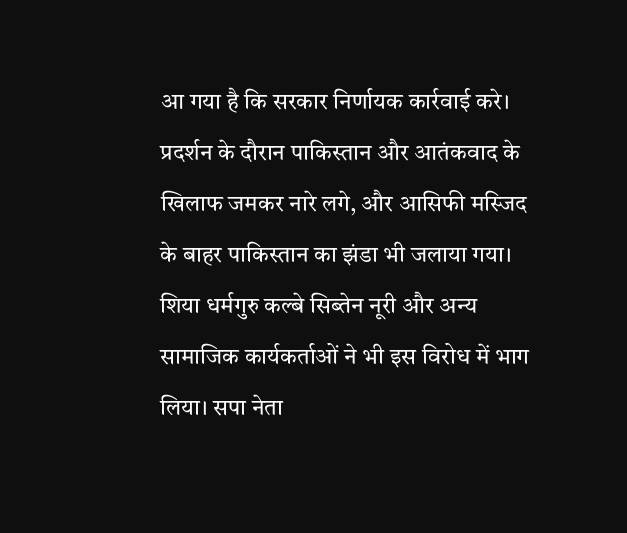आ गया है कि सरकार निर्णायक कार्रवाई करे।
प्रदर्शन के दौरान पाकिस्तान और आतंकवाद के खिलाफ जमकर नारे लगे, और आसिफी मस्जिद के बाहर पाकिस्तान का झंडा भी जलाया गया। शिया धर्मगुरु कल्बे सिब्तेन नूरी और अन्य सामाजिक कार्यकर्ताओं ने भी इस विरोध में भाग लिया। सपा नेता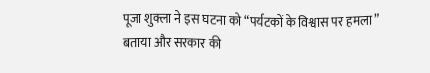पूजा शुक्ला ने इस घटना को “पर्यटकों के विश्वास पर हमला” बताया और सरकार की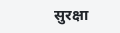सुरक्षा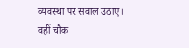व्यवस्था पर सवाल उठाए।
वहीं चौक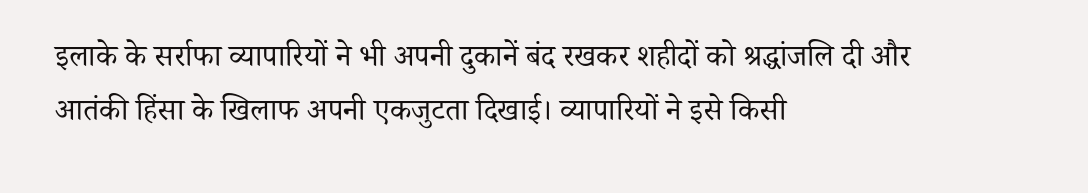इलाके के सर्राफा व्यापारियों ने भी अपनी दुकानें बंद रखकर शहीदों को श्रद्धांजलि दी और आतंकी हिंसा के खिलाफ अपनी एकजुटता दिखाई। व्यापारियों ने इसे किसी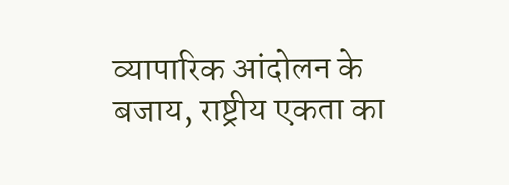व्यापारिक आंदोलन के बजाय, राष्ट्रीय एकता का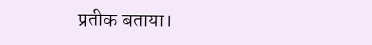प्रतीक बताया।